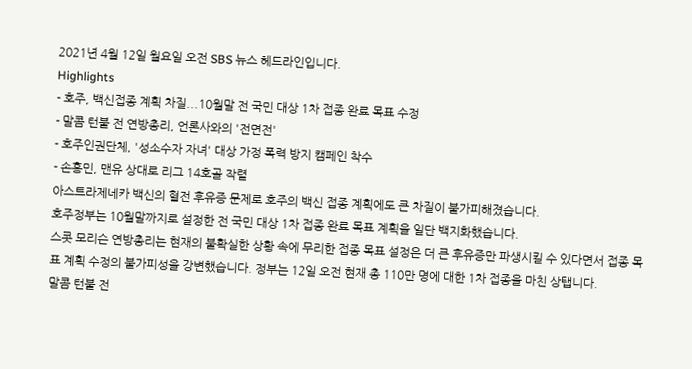2021년 4월 12일 월요일 오전 SBS 뉴스 헤드라인입니다.
Highlights
- 호주, 백신접종 계획 차질...10월말 전 국민 대상 1차 접종 완료 목표 수정
- 말콤 턴불 전 연방총리, 언론사와의 '전면전'
- 호주인권단체, '성소수자 자녀' 대상 가정 폭력 방지 캠페인 착수
- 손흥민, 맨유 상대로 리그 14호골 작렬
아스트라제네카 백신의 혈전 후유증 문제로 호주의 백신 접종 계획에도 큰 차질이 불가피해졌습니다.
호주정부는 10월말까지로 설정한 전 국민 대상 1차 접종 완료 목표 계획을 일단 백지화했습니다.
스콧 모리슨 연방총리는 현재의 불확실한 상황 속에 무리한 접종 목표 설정은 더 큰 후유증만 파생시킬 수 있다면서 접종 목표 계획 수정의 불가피성을 강변했습니다. 정부는 12일 오전 현재 총 110만 명에 대한 1차 접종을 마친 상탭니다.
말콤 턴불 전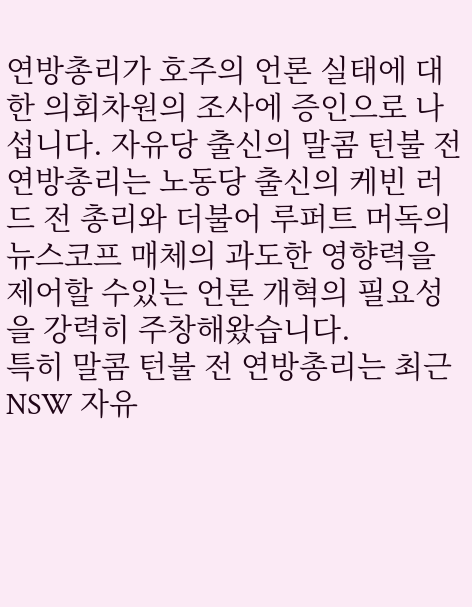연방총리가 호주의 언론 실태에 대한 의회차원의 조사에 증인으로 나섭니다. 자유당 출신의 말콤 턴불 전 연방총리는 노동당 출신의 케빈 러드 전 총리와 더불어 루퍼트 머독의 뉴스코프 매체의 과도한 영향력을 제어할 수있는 언론 개혁의 필요성을 강력히 주창해왔습니다.
특히 말콤 턴불 전 연방총리는 최근 NSW 자유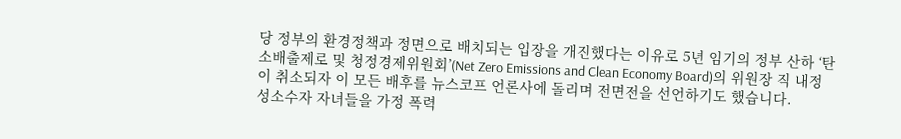당 정부의 환경정책과 정면으로 배치되는 입장을 개진했다는 이유로 5년 임기의 정부 산하 ‘탄소배출제로 및 청정경제위원회’(Net Zero Emissions and Clean Economy Board)의 위원장 직 내정이 취소되자 이 모든 배후를 뉴스코프 언론사에 돌리며 전면전을 선언하기도 했습니다.
성소수자 자녀들을 가정 폭력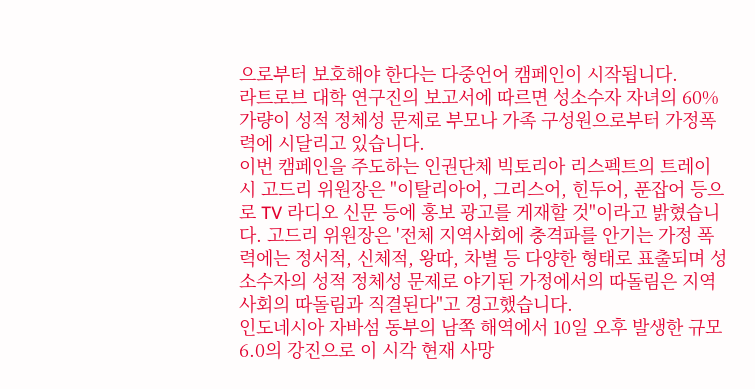으로부터 보호해야 한다는 다중언어 캠페인이 시작됩니다.
라트로브 대학 연구진의 보고서에 따르면 성소수자 자녀의 60% 가량이 성적 정체성 문제로 부모나 가족 구성원으로부터 가정폭력에 시달리고 있습니다.
이번 캠페인을 주도하는 인권단체 빅토리아 리스펙트의 트레이시 고드리 위원장은 "이탈리아어, 그리스어, 힌두어, 푼잡어 등으로 TV 라디오 신문 등에 홍보 광고를 게재할 것"이라고 밝혔습니다. 고드리 위원장은 '전체 지역사회에 충격파를 안기는 가정 폭력에는 정서적, 신체적, 왕따, 차별 등 다양한 형태로 표출되며 성소수자의 성적 정체성 문제로 야기된 가정에서의 따돌림은 지역사회의 따돌림과 직결된다"고 경고했습니다.
인도네시아 자바섬 동부의 남쪽 해역에서 10일 오후 발생한 규모 6.0의 강진으로 이 시각 현재 사망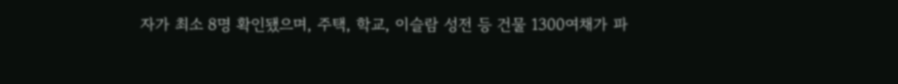자가 최소 8명 확인됐으며, 주택, 학교, 이슬람 성전 등 건물 1300여채가 파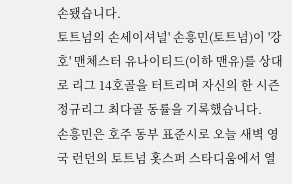손됐습니다.
토트넘의 손세이셔널' 손흥민(토트넘)이 '강호' 맨체스터 유나이티드(이하 맨유)를 상대로 리그 14호골을 터트리며 자신의 한 시즌 정규리그 최다골 동률을 기록했습니다.
손흥민은 호주 동부 표준시로 오늘 새벽 영국 런던의 토트넘 홋스퍼 스타디움에서 열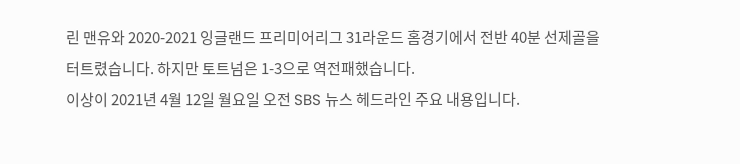린 맨유와 2020-2021 잉글랜드 프리미어리그 31라운드 홈경기에서 전반 40분 선제골을 터트렸습니다. 하지만 토트넘은 1-3으로 역전패했습니다.
이상이 2021년 4월 12일 월요일 오전 SBS 뉴스 헤드라인 주요 내용입니다.